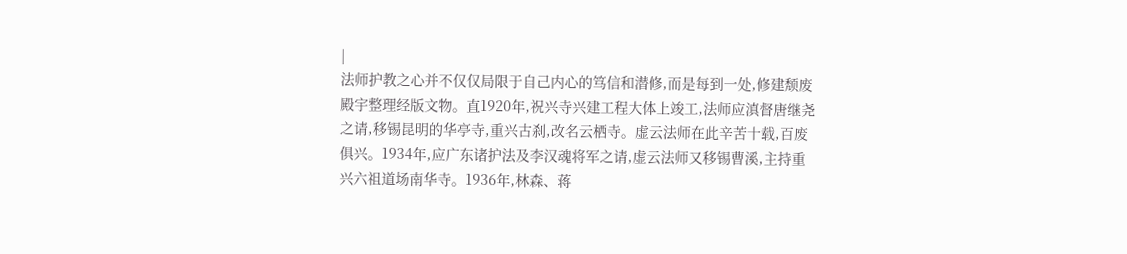|
法师护教之心并不仅仅局限于自己内心的笃信和潜修,而是每到一处,修建颓废殿宇整理经版文物。直1920年,祝兴寺兴建工程大体上竣工,法师应滇督唐继尧之请,移锡昆明的华亭寺,重兴古刹,改名云栖寺。虚云法师在此辛苦十载,百废俱兴。1934年,应广东诸护法及李汉魂将军之请,虚云法师又移锡曹溪,主持重兴六祖道场南华寺。1936年,林森、蒋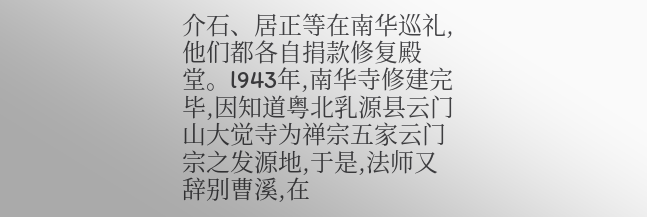介石、居正等在南华巡礼,他们都各自捐款修复殿堂。l943年,南华寺修建完毕,因知道粤北乳源县云门山大觉寺为禅宗五家云门宗之发源地,于是,法师又辞别曹溪,在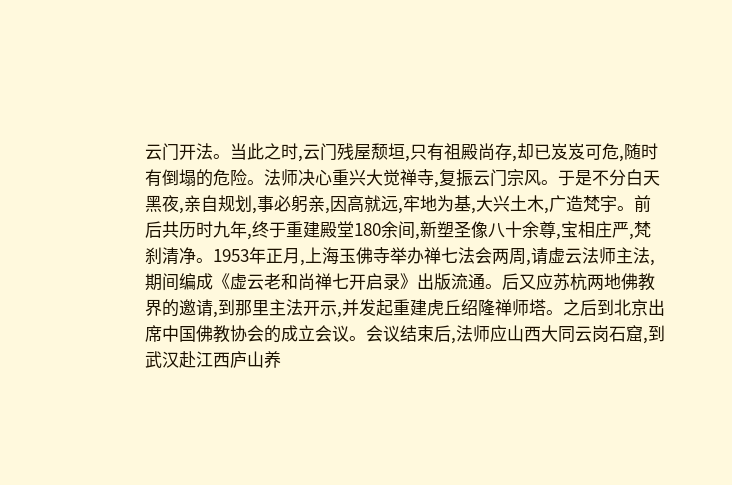云门开法。当此之时,云门残屋颓垣,只有祖殿尚存,却已岌岌可危,随时有倒塌的危险。法师决心重兴大觉禅寺,复振云门宗风。于是不分白天黑夜,亲自规划,事必躬亲,因高就远,牢地为基,大兴土木,广造梵宇。前后共历时九年,终于重建殿堂180余间,新塑圣像八十余尊,宝相庄严,梵刹清净。1953年正月,上海玉佛寺举办禅七法会两周,请虚云法师主法,期间编成《虚云老和尚禅七开启录》出版流通。后又应苏杭两地佛教界的邀请,到那里主法开示,并发起重建虎丘绍隆禅师塔。之后到北京出席中国佛教协会的成立会议。会议结束后,法师应山西大同云岗石窟,到武汉赴江西庐山养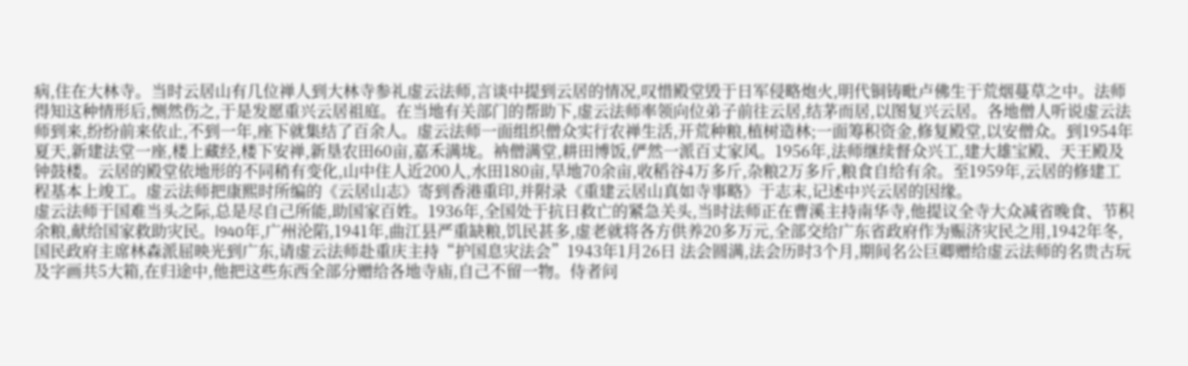病,住在大林寺。当时云居山有几位禅人到大林寺参礼虚云法师,言谈中提到云居的情况,叹惜殿堂毁于日军侵略炮火,明代铜铸毗卢佛生于荒烟蔓草之中。法师得知这种情形后,恻然伤之,于是发愿重兴云居祖庭。在当地有关部门的帮助下,虚云法师率领向位弟子前往云居,结茅而居,以图复兴云居。各地僧人听说虚云法师到来,纷纷前来依止,不到一年,座下就集结了百余人。虚云法师一面组织僧众实行农禅生活,开荒种粮,植树造林;一面筹积资金,修复殿堂,以安僧众。到1954年夏天,新建法堂一座,楼上藏经,楼下安禅,新垦农田60亩,嘉禾满垅。衲僧满堂,耕田博饭,俨然一派百丈家风。1956年,法师继续督众兴工,建大雄宝殿、天王殿及钟鼓楼。云居的殿堂依地形的不同稍有变化,山中住人近200人,水田180亩,旱地70余亩,收稻谷4万多斤,杂粮2万多斤,粮食自给有余。至1959年,云居的修建工程基本上竣工。虚云法师把康熙时所编的《云居山志》寄到香港重印,并附录《重建云居山真如寺事略》于志末,记述中兴云居的因缘。
虚云法师于国难当头之际,总是尽自己所能,助国家百姓。1936年,全国处于抗日救亡的紧急关头,当时法师正在曹溪主持南华寺,他提议全寺大众减省晚食、节积余粮,献给国家救助灾民。l940年,广州沦陷,1941年,曲江县严重缺粮,饥民甚多,虚老就将各方供养20多万元,全部交给广东省政府作为赈济灾民之用,1942年冬,国民政府主席林森派屈映光到广东,请虚云法师赴重庆主持“护国息灾法会”1943年1月26日 法会圆满,法会历时3个月,期间名公巨卿赠给虚云法师的名贵古玩及字画共5大箱,在归途中,他把这些东西全部分赠给各地寺庙,自己不留一物。侍者问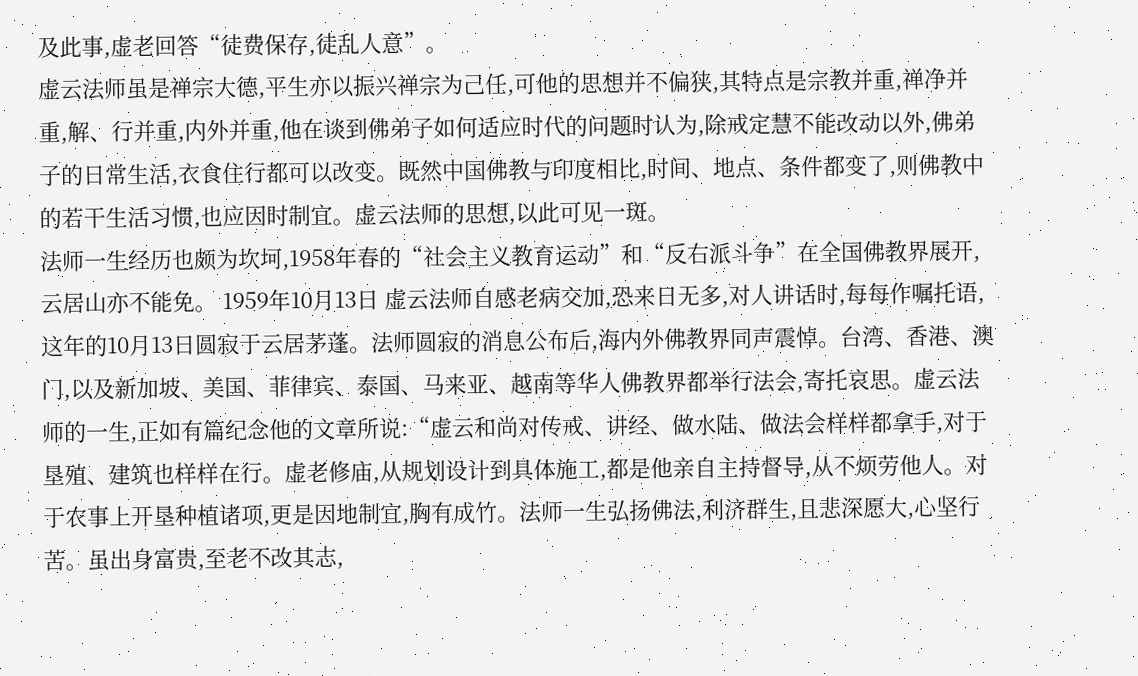及此事,虚老回答“徒费保存,徒乱人意”。
虚云法师虽是禅宗大德,平生亦以振兴禅宗为己任,可他的思想并不偏狭,其特点是宗教并重,禅净并重,解、行并重,内外并重,他在谈到佛弟子如何适应时代的问题时认为,除戒定慧不能改动以外,佛弟子的日常生活,衣食住行都可以改变。既然中国佛教与印度相比,时间、地点、条件都变了,则佛教中的若干生活习惯,也应因时制宜。虚云法师的思想,以此可见一斑。
法师一生经历也颇为坎坷,1958年春的“社会主义教育运动”和“反右派斗争”在全国佛教界展开,云居山亦不能免。 1959年10月13日 虚云法师自感老病交加,恐来日无多,对人讲话时,每每作嘱托语,这年的10月13日圆寂于云居茅蓬。法师圆寂的消息公布后,海内外佛教界同声震悼。台湾、香港、澳门,以及新加坡、美国、菲律宾、泰国、马来亚、越南等华人佛教界都举行法会,寄托哀思。虚云法师的一生,正如有篇纪念他的文章所说:“虚云和尚对传戒、讲经、做水陆、做法会样样都拿手,对于垦殖、建筑也样样在行。虚老修庙,从规划设计到具体施工,都是他亲自主持督导,从不烦劳他人。对于农事上开垦种植诸项,更是因地制宜,胸有成竹。法师一生弘扬佛法,利济群生,且悲深愿大,心坚行苦。虽出身富贵,至老不改其志,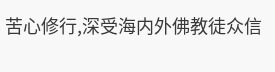苦心修行,深受海内外佛教徒众信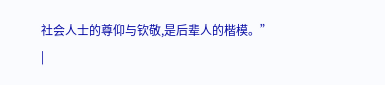社会人士的尊仰与钦敬,是后辈人的楷模。”
|